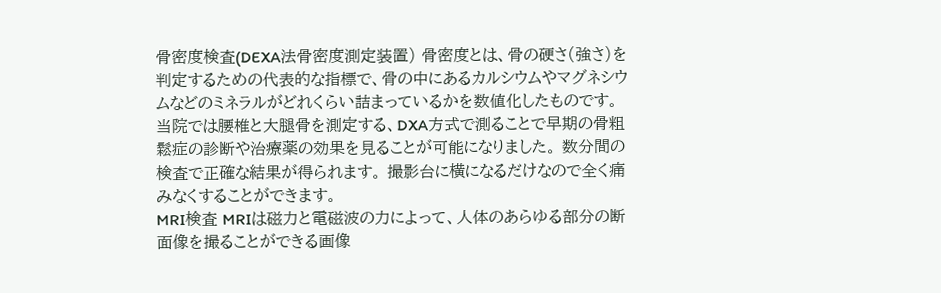骨密度検査(DEXA法骨密度測定装置) 骨密度とは、骨の硬さ(強さ)を判定するための代表的な指標で、骨の中にあるカルシウムやマグネシウムなどのミネラルがどれくらい詰まっているかを数値化したものです。 当院では腰椎と大腿骨を測定する、DXA方式で測ることで早期の骨粗鬆症の診断や治療薬の効果を見ることが可能になりました。 数分間の検査で正確な結果が得られます。 撮影台に横になるだけなので全く痛みなくすることができます。
MRI検査 MRIは磁力と電磁波の力によって、人体のあらゆる部分の断面像を撮ることができる画像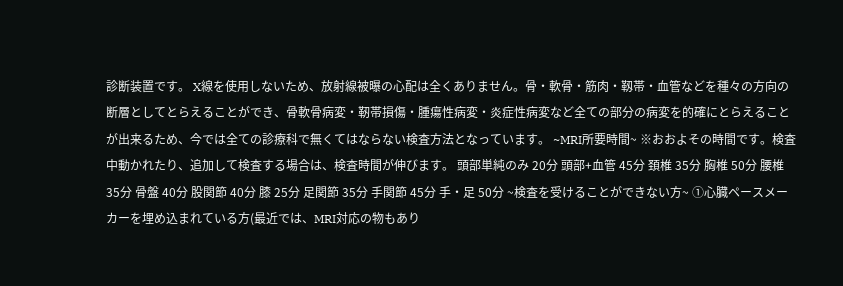診断装置です。 X線を使用しないため、放射線被曝の心配は全くありません。骨・軟骨・筋肉・靱帯・血管などを種々の方向の断層としてとらえることができ、骨軟骨病変・靭帯損傷・腫瘍性病変・炎症性病変など全ての部分の病変を的確にとらえることが出来るため、今では全ての診療科で無くてはならない検査方法となっています。 ~MRI所要時間~ ※おおよその時間です。検査中動かれたり、追加して検査する場合は、検査時間が伸びます。 頭部単純のみ 20分 頭部+血管 45分 頚椎 35分 胸椎 50分 腰椎 35分 骨盤 40分 股関節 40分 膝 25分 足関節 35分 手関節 45分 手・足 50分 ~検査を受けることができない方~ ①心臓ペースメーカーを埋め込まれている方(最近では、MRI対応の物もあり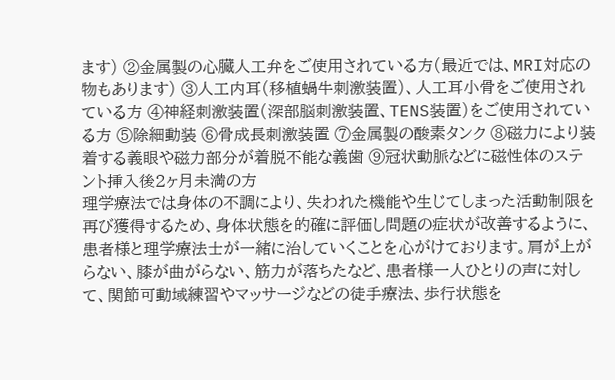ます) ②金属製の心臓人工弁をご使用されている方(最近では、MRI対応の物もあります) ③人工内耳(移植蝸牛刺激装置)、人工耳小骨をご使用されている方 ④神経刺激装置(深部脳刺激装置、TENS装置)をご使用されている方 ⑤除細動装 ⑥骨成長刺激装置 ⑦金属製の酸素タンク ⑧磁力により装着する義眼や磁力部分が着脱不能な義歯 ⑨冠状動脈などに磁性体のステント挿入後2ヶ月未満の方
理学療法では身体の不調により、失われた機能や生じてしまった活動制限を再び獲得するため、身体状態を的確に評価し問題の症状が改善するように、患者様と理学療法士が一緒に治していくことを心がけております。肩が上がらない、膝が曲がらない、筋力が落ちたなど、患者様一人ひとりの声に対して、関節可動域練習やマッサージなどの徒手療法、歩行状態を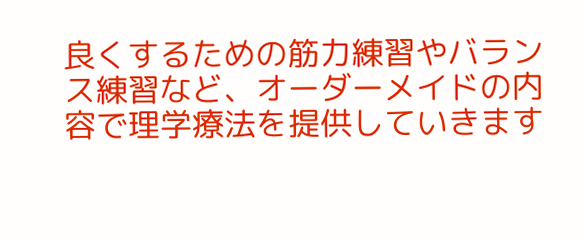良くするための筋力練習やバランス練習など、オーダーメイドの内容で理学療法を提供していきます